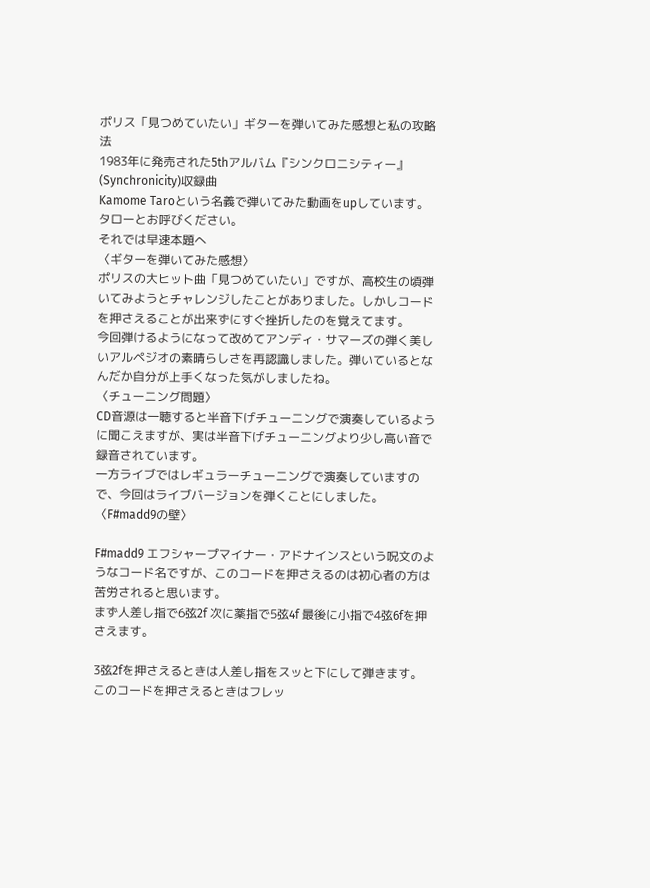ポリス「見つめていたい」ギターを弾いてみた感想と私の攻略法
1983年に発売された5thアルバム『シンクロニシティー』(Synchronicity)収録曲
Kamome Taroという名義で弾いてみた動画をupしています。タローとお呼びください。
それでは早速本題へ
〈ギターを弾いてみた感想〉
ポリスの大ヒット曲「見つめていたい」ですが、高校生の頃弾いてみようとチャレンジしたことがありました。しかしコードを押さえることが出来ずにすぐ挫折したのを覚えてます。
今回弾けるようになって改めてアンディ・サマーズの弾く美しいアルペジオの素晴らしさを再認識しました。弾いているとなんだか自分が上手くなった気がしましたね。
〈チューニング問題〉
CD音源は一聴すると半音下げチューニングで演奏しているように聞こえますが、実は半音下げチューニングより少し高い音で録音されています。
一方ライブではレギュラーチューニングで演奏していますので、今回はライブバージョンを弾くことにしました。
〈F#madd9の壁〉

F#madd9 エフシャープマイナー・アドナインスという呪文のようなコード名ですが、このコードを押さえるのは初心者の方は苦労されると思います。
まず人差し指で6弦2f 次に薬指で5弦4f 最後に小指で4弦6fを押さえます。

3弦2fを押さえるときは人差し指をスッと下にして弾きます。このコードを押さえるときはフレッ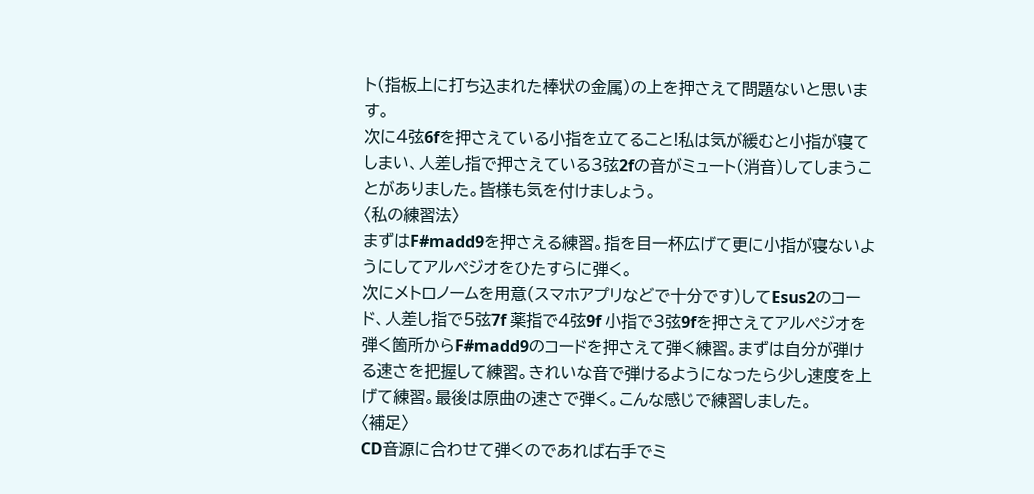ト(指板上に打ち込まれた棒状の金属)の上を押さえて問題ないと思います。
次に4弦6fを押さえている小指を立てること!私は気が緩むと小指が寝てしまい、人差し指で押さえている3弦2fの音がミュート(消音)してしまうことがありました。皆様も気を付けましょう。
〈私の練習法〉
まずはF#madd9を押さえる練習。指を目一杯広げて更に小指が寝ないようにしてアルペジオをひたすらに弾く。
次にメトロノームを用意(スマホアプリなどで十分です)してEsus2のコード、人差し指で5弦7f 薬指で4弦9f 小指で3弦9fを押さえてアルペジオを弾く箇所からF#madd9のコードを押さえて弾く練習。まずは自分が弾ける速さを把握して練習。きれいな音で弾けるようになったら少し速度を上げて練習。最後は原曲の速さで弾く。こんな感じで練習しました。
〈補足〉
CD音源に合わせて弾くのであれば右手でミ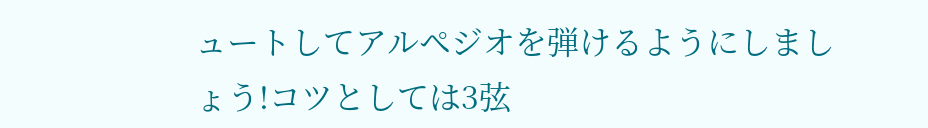ュートしてアルペジオを弾けるようにしましょう!コツとしては3弦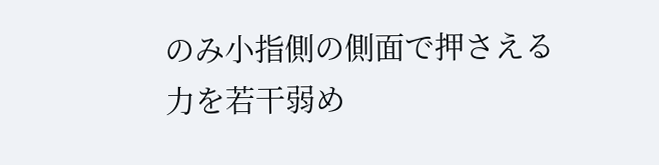のみ小指側の側面で押さえる力を若干弱め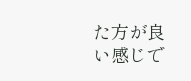た方が良い感じで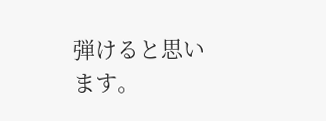弾けると思います。